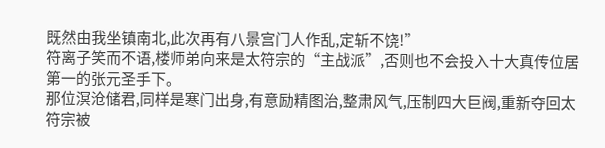既然由我坐镇南北,此次再有八景宫门人作乱,定斩不饶!”
符离子笑而不语,楼师弟向来是太符宗的“主战派”,否则也不会投入十大真传位居第一的张元圣手下。
那位溟沧储君,同样是寒门出身,有意励精图治,整肃风气,压制四大巨阀,重新夺回太符宗被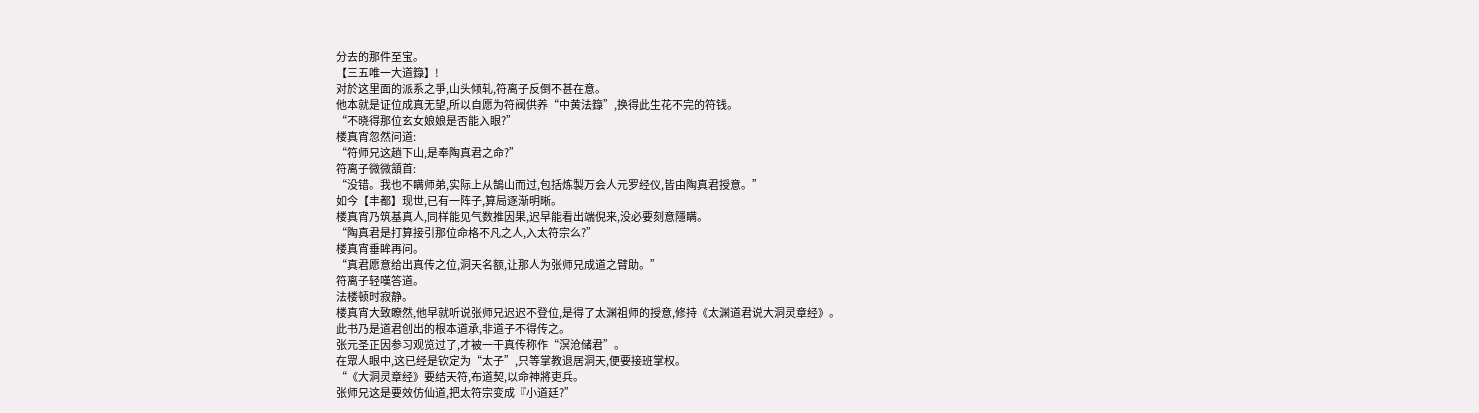分去的那件至宝。
【三五唯一大道籙】!
对於这里面的派系之爭,山头倾轧,符离子反倒不甚在意。
他本就是证位成真无望,所以自愿为符阀供养“中黄法籙”,换得此生花不完的符钱。
“不晓得那位玄女娘娘是否能入眼?”
楼真宵忽然问道:
“符师兄这趟下山,是奉陶真君之命?”
符离子微微頷首:
“没错。我也不瞒师弟,实际上从鵠山而过,包括炼製万会人元罗经仪,皆由陶真君授意。”
如今【丰都】现世,已有一阵子,算局逐渐明晰。
楼真宵乃筑基真人,同样能见气数推因果,迟早能看出端倪来,没必要刻意隱瞒。
“陶真君是打算接引那位命格不凡之人,入太符宗么?”
楼真宵垂眸再问。
“真君愿意给出真传之位,洞天名额,让那人为张师兄成道之臂助。”
符离子轻嘆答道。
法楼顿时寂静。
楼真宵大致瞭然,他早就听说张师兄迟迟不登位,是得了太渊祖师的授意,修持《太渊道君说大洞灵章经》。
此书乃是道君创出的根本道承,非道子不得传之。
张元圣正因参习观览过了,才被一干真传称作“溟沧储君”。
在眾人眼中,这已经是钦定为“太子”,只等掌教退居洞天,便要接班掌权。
“《大洞灵章经》要结天符,布道契,以命神將吏兵。
张师兄这是要效仿仙道,把太符宗变成『小道廷?”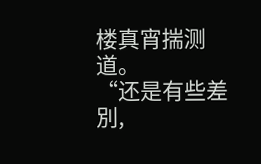楼真宵揣测道。
“还是有些差別,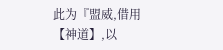此为『盟威,借用【神道】,以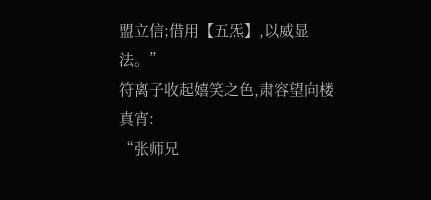盟立信;借用【五炁】,以威显法。”
符离子收起嬉笑之色,肃容望向楼真宵:
“张师兄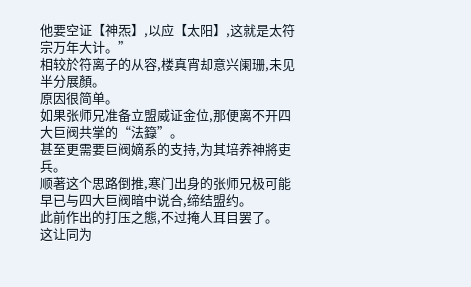他要空证【神炁】,以应【太阳】,这就是太符宗万年大计。”
相较於符离子的从容,楼真宵却意兴阑珊,未见半分展顏。
原因很简单。
如果张师兄准备立盟威证金位,那便离不开四大巨阀共掌的“法籙”。
甚至更需要巨阀嫡系的支持,为其培养神將吏兵。
顺著这个思路倒推,寒门出身的张师兄极可能早已与四大巨阀暗中说合,缔结盟约。
此前作出的打压之態,不过掩人耳目罢了。
这让同为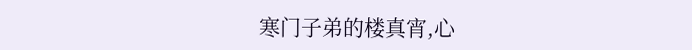寒门子弟的楼真宵,心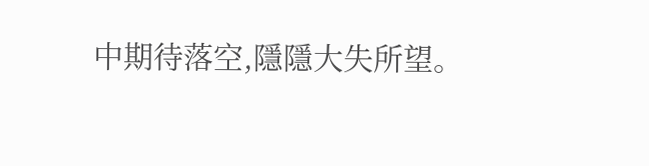中期待落空,隱隱大失所望。